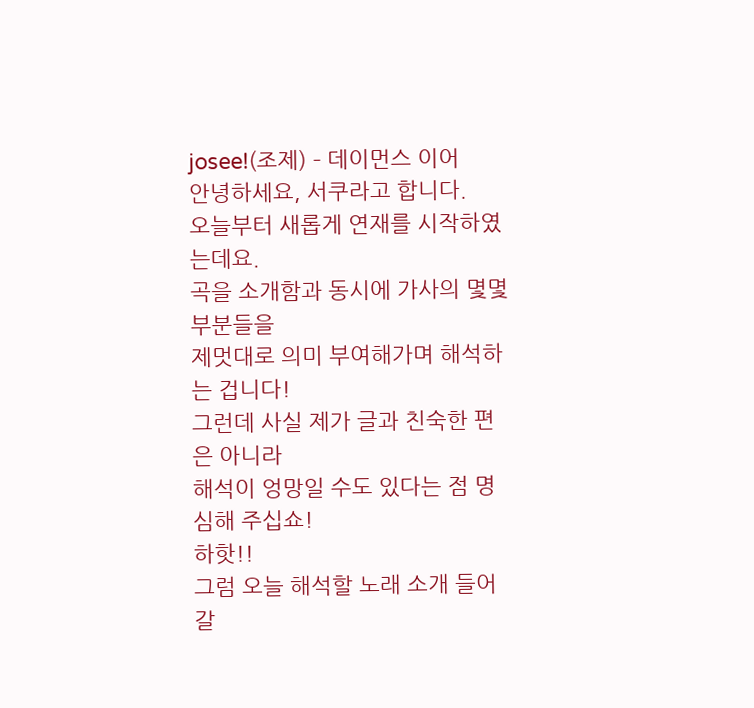josee!(조제) – 데이먼스 이어
안녕하세요, 서쿠라고 합니다.
오늘부터 새롭게 연재를 시작하였는데요.
곡을 소개함과 동시에 가사의 몇몇 부분들을
제멋대로 의미 부여해가며 해석하는 겁니다!
그런데 사실 제가 글과 친숙한 편은 아니라
해석이 엉망일 수도 있다는 점 명심해 주십쇼!
하핫!!
그럼 오늘 해석할 노래 소개 들어갈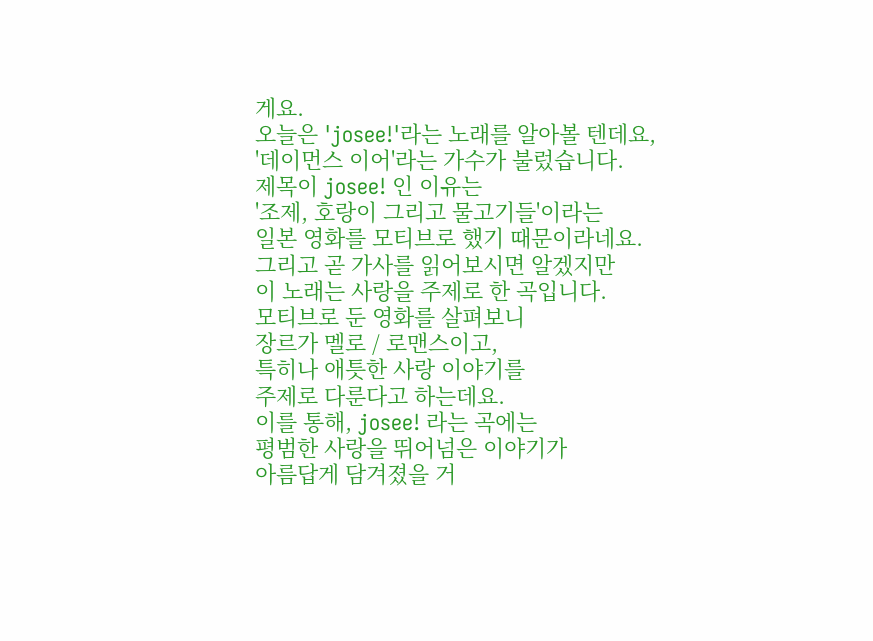게요.
오늘은 'josee!'라는 노래를 알아볼 텐데요,
'데이먼스 이어'라는 가수가 불렀습니다.
제목이 josee! 인 이유는
'조제, 호랑이 그리고 물고기들'이라는
일본 영화를 모티브로 했기 때문이라네요.
그리고 곧 가사를 읽어보시면 알겠지만
이 노래는 사랑을 주제로 한 곡입니다.
모티브로 둔 영화를 살펴보니
장르가 멜로 / 로맨스이고,
특히나 애틋한 사랑 이야기를
주제로 다룬다고 하는데요.
이를 통해, josee! 라는 곡에는
평범한 사랑을 뛰어넘은 이야기가
아름답게 담겨졌을 거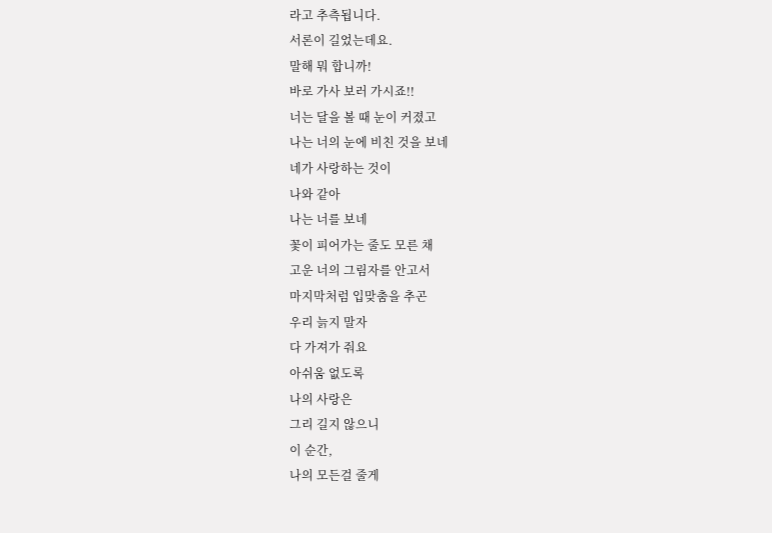라고 추측됩니다.
서론이 길었는데요.
말해 뭐 합니까!
바로 가사 보러 가시죠!!
너는 달을 볼 때 눈이 커졌고
나는 너의 눈에 비친 것을 보네
네가 사랑하는 것이
나와 같아
나는 너를 보네
꽃이 피어가는 줄도 모른 채
고운 너의 그림자를 안고서
마지막처럼 입맞춤을 추곤
우리 늙지 말자
다 가져가 줘요
아쉬움 없도록
나의 사랑은
그리 길지 않으니
이 순간,
나의 모든걸 줄게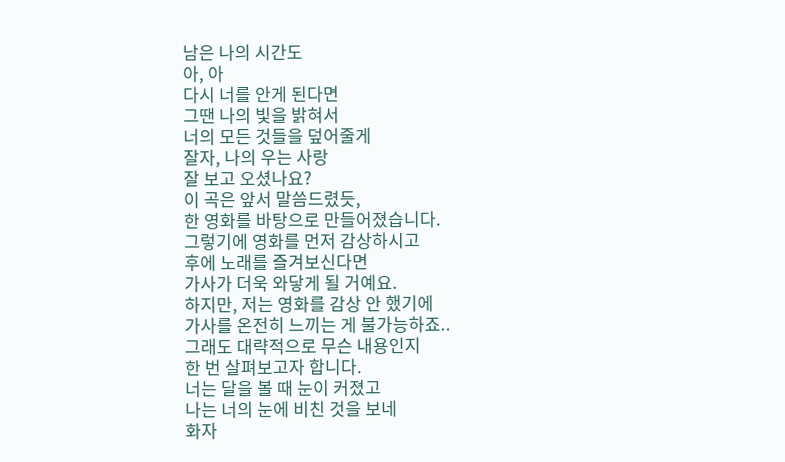남은 나의 시간도
아, 아
다시 너를 안게 된다면
그땐 나의 빛을 밝혀서
너의 모든 것들을 덮어줄게
잘자, 나의 우는 사랑
잘 보고 오셨나요?
이 곡은 앞서 말씀드렸듯,
한 영화를 바탕으로 만들어졌습니다.
그렇기에 영화를 먼저 감상하시고
후에 노래를 즐겨보신다면
가사가 더욱 와닿게 될 거예요.
하지만, 저는 영화를 감상 안 했기에
가사를 온전히 느끼는 게 불가능하죠..
그래도 대략적으로 무슨 내용인지
한 번 살펴보고자 합니다.
너는 달을 볼 때 눈이 커졌고
나는 너의 눈에 비친 것을 보네
화자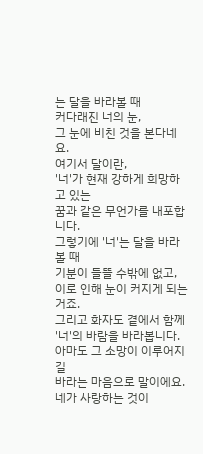는 달을 바라볼 때
커다래진 너의 눈,
그 눈에 비친 것을 본다네요.
여기서 달이란,
'너'가 현재 강하게 희망하고 있는
꿈과 같은 무언가를 내포합니다.
그렇기에 '너'는 달을 바라볼 때
기분이 들뜰 수밖에 없고,
이로 인해 눈이 커지게 되는 거죠.
그리고 화자도 곁에서 함께
'너'의 바람을 바라봅니다.
아마도 그 소망이 이루어지길
바라는 마음으로 말이에요.
네가 사랑하는 것이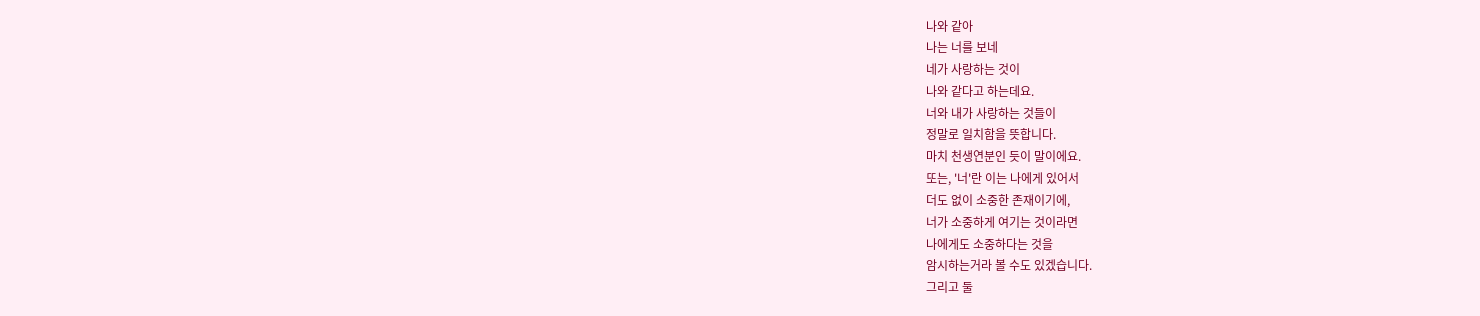나와 같아
나는 너를 보네
네가 사랑하는 것이
나와 같다고 하는데요.
너와 내가 사랑하는 것들이
정말로 일치함을 뜻합니다.
마치 천생연분인 듯이 말이에요.
또는, '너'란 이는 나에게 있어서
더도 없이 소중한 존재이기에,
너가 소중하게 여기는 것이라면
나에게도 소중하다는 것을
암시하는거라 볼 수도 있겠습니다.
그리고 둘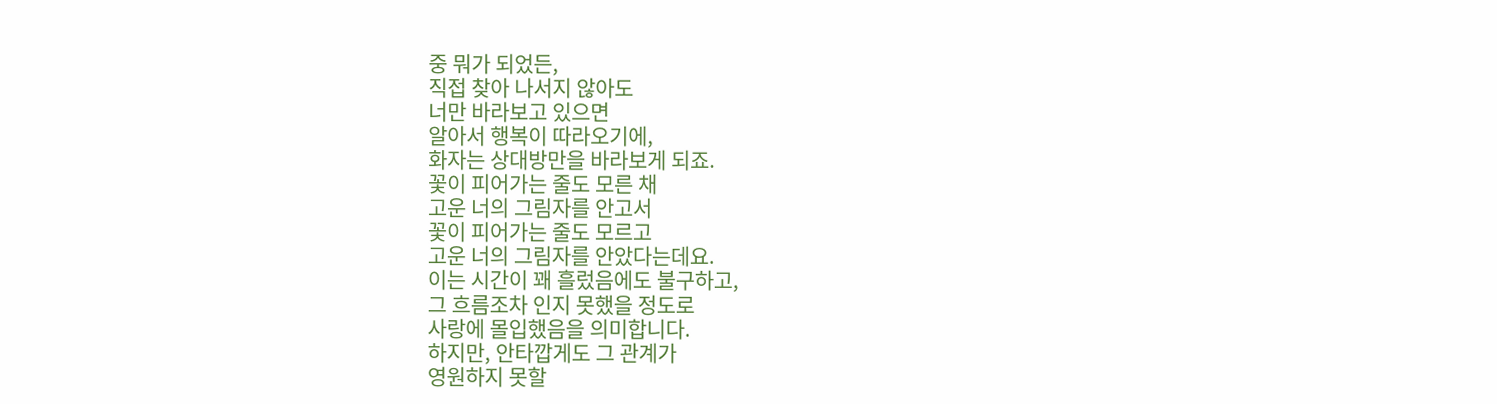중 뭐가 되었든,
직접 찾아 나서지 않아도
너만 바라보고 있으면
알아서 행복이 따라오기에,
화자는 상대방만을 바라보게 되죠.
꽃이 피어가는 줄도 모른 채
고운 너의 그림자를 안고서
꽃이 피어가는 줄도 모르고
고운 너의 그림자를 안았다는데요.
이는 시간이 꽤 흘렀음에도 불구하고,
그 흐름조차 인지 못했을 정도로
사랑에 몰입했음을 의미합니다.
하지만, 안타깝게도 그 관계가
영원하지 못할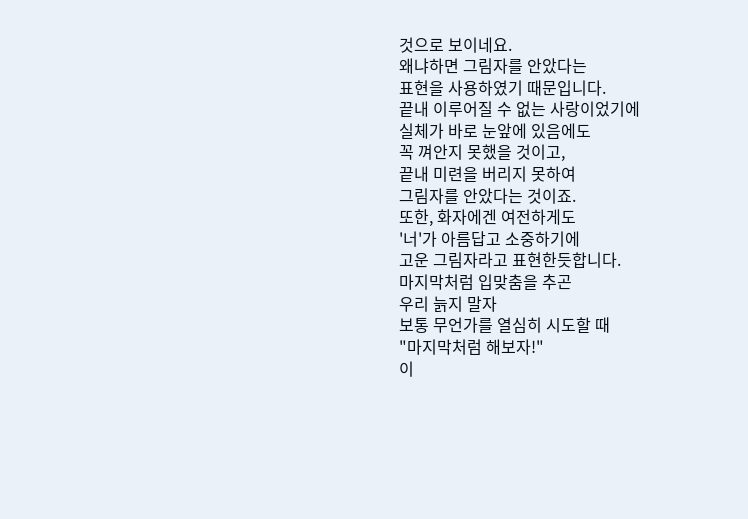것으로 보이네요.
왜냐하면 그림자를 안았다는
표현을 사용하였기 때문입니다.
끝내 이루어질 수 없는 사랑이었기에
실체가 바로 눈앞에 있음에도
꼭 껴안지 못했을 것이고,
끝내 미련을 버리지 못하여
그림자를 안았다는 것이죠.
또한, 화자에겐 여전하게도
'너'가 아름답고 소중하기에
고운 그림자라고 표현한듯합니다.
마지막처럼 입맞춤을 추곤
우리 늙지 말자
보통 무언가를 열심히 시도할 때
"마지막처럼 해보자!"
이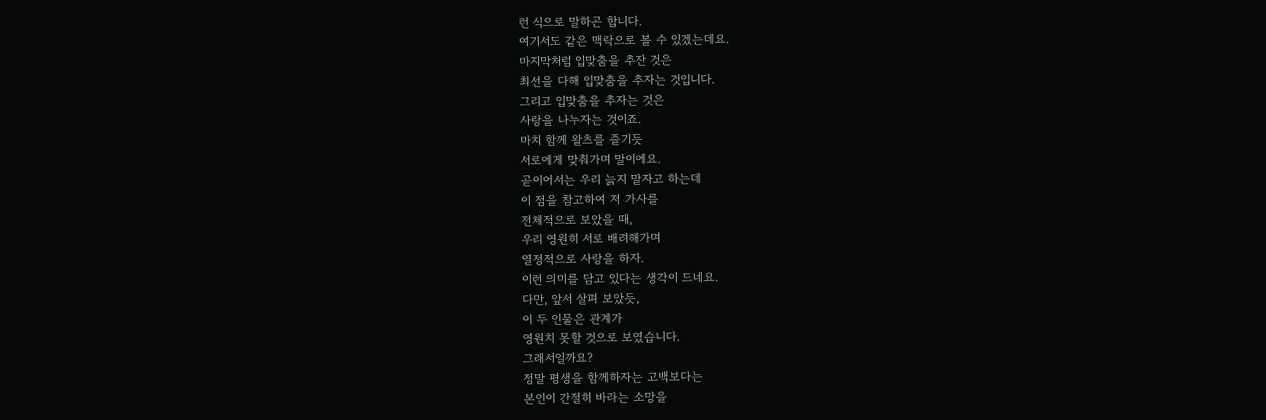런 식으로 말하곤 합니다.
여기서도 같은 맥락으로 볼 수 있겠는데요.
마지막처럼 입맞춤을 추잔 것은
최선을 다해 입맞춤을 추자는 것입니다.
그리고 입맞춤을 추자는 것은
사랑을 나누자는 것이죠.
마치 함께 왈츠를 즐기듯
서로에게 맞춰가며 말이에요.
곧이어서는 우리 늙지 말자고 하는데
이 점을 참고하여 저 가사를
전체적으로 보았을 때,
우리 영원히 서로 배려해가며
열정적으로 사랑을 하자.
이런 의미를 담고 있다는 생각이 드네요.
다만, 앞서 살펴 보았듯,
이 두 인물은 관계가
영원치 못할 것으로 보였습니다.
그래서일까요?
정말 평생을 함께하자는 고백보다는
본인이 간절히 바라는 소망을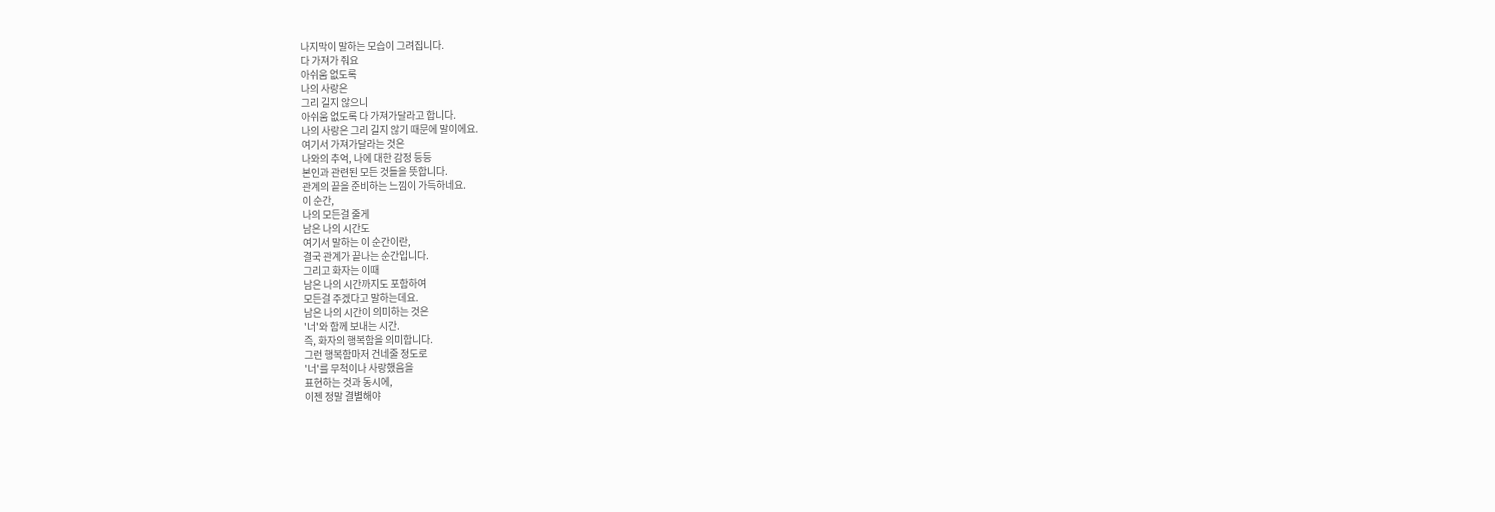나지막이 말하는 모습이 그려집니다.
다 가져가 줘요
아쉬움 없도록
나의 사랑은
그리 길지 않으니
아쉬움 없도록 다 가져가달라고 합니다.
나의 사랑은 그리 길지 않기 때문에 말이에요.
여기서 가져가달라는 것은
나와의 추억, 나에 대한 감정 등등
본인과 관련된 모든 것들을 뜻합니다.
관계의 끝을 준비하는 느낌이 가득하네요.
이 순간,
나의 모든걸 줄게
남은 나의 시간도
여기서 말하는 이 순간이란,
결국 관계가 끝나는 순간입니다.
그리고 화자는 이때
남은 나의 시간까지도 포함하여
모든걸 주겠다고 말하는데요.
남은 나의 시간이 의미하는 것은
'너'와 함께 보내는 시간.
즉, 화자의 행복함을 의미합니다.
그런 행복함마저 건네줄 정도로
'너'를 무척이나 사랑했음을
표현하는 것과 동시에,
이젠 정말 결별해야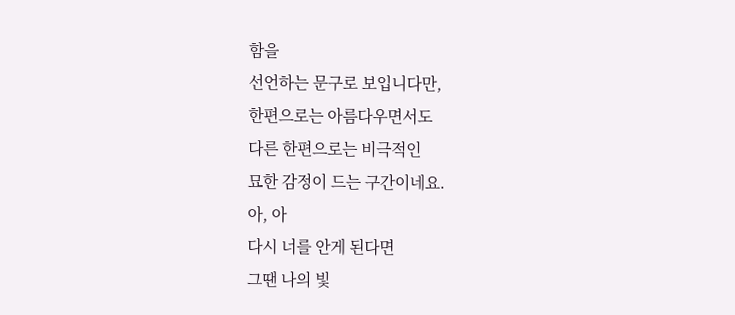함을
선언하는 문구로 보입니다만,
한편으로는 아름다우면서도
다른 한편으로는 비극적인
묘한 감정이 드는 구간이네요.
아, 아
다시 너를 안게 된다면
그땐 나의 빛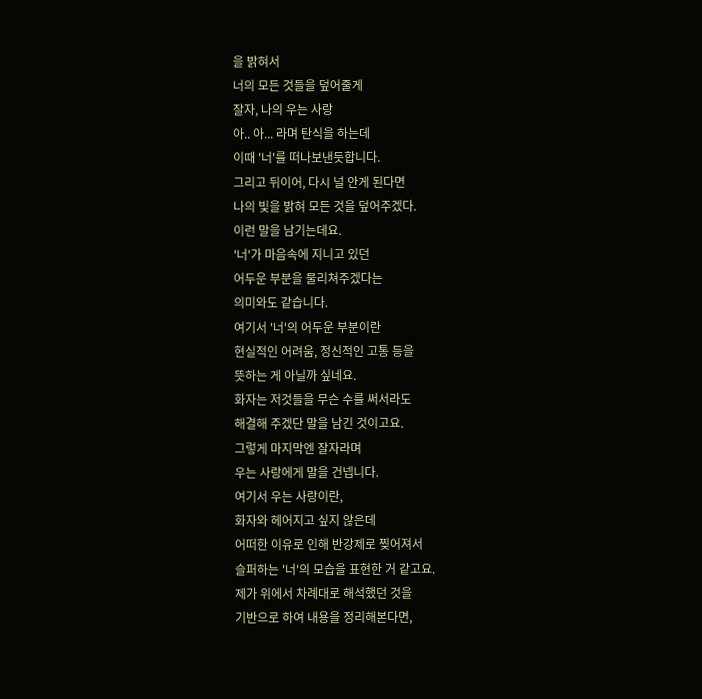을 밝혀서
너의 모든 것들을 덮어줄게
잘자, 나의 우는 사랑
아.. 아... 라며 탄식을 하는데
이때 '너'를 떠나보낸듯합니다.
그리고 뒤이어, 다시 널 안게 된다면
나의 빛을 밝혀 모든 것을 덮어주겠다.
이런 말을 남기는데요.
'너'가 마음속에 지니고 있던
어두운 부분을 물리쳐주겠다는
의미와도 같습니다.
여기서 '너'의 어두운 부분이란
현실적인 어려움, 정신적인 고통 등을
뜻하는 게 아닐까 싶네요.
화자는 저것들을 무슨 수를 써서라도
해결해 주겠단 말을 남긴 것이고요.
그렇게 마지막엔 잘자라며
우는 사랑에게 말을 건넵니다.
여기서 우는 사랑이란,
화자와 헤어지고 싶지 않은데
어떠한 이유로 인해 반강제로 찢어져서
슬퍼하는 '너'의 모습을 표현한 거 같고요.
제가 위에서 차례대로 해석했던 것을
기반으로 하여 내용을 정리해본다면,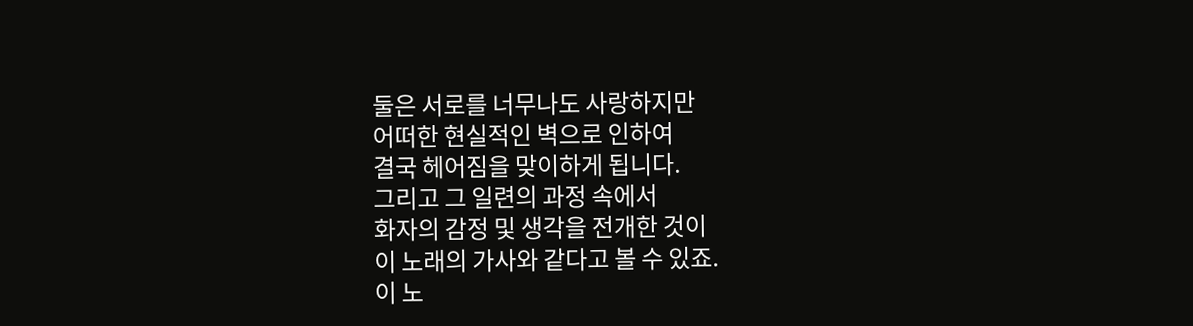둘은 서로를 너무나도 사랑하지만
어떠한 현실적인 벽으로 인하여
결국 헤어짐을 맞이하게 됩니다.
그리고 그 일련의 과정 속에서
화자의 감정 및 생각을 전개한 것이
이 노래의 가사와 같다고 볼 수 있죠.
이 노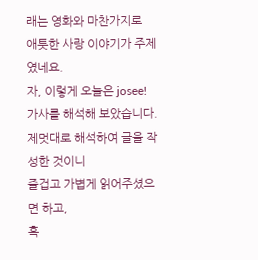래는 영화와 마찬가지로
애틋한 사랑 이야기가 주제였네요.
자, 이렇게 오늘은 josee! 가사를 해석해 보았습니다.
제멋대로 해석하여 글을 작성한 것이니
즐겁고 가볍게 읽어주셨으면 하고,
혹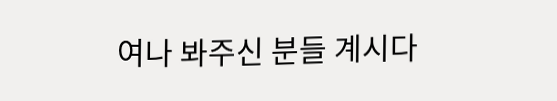여나 봐주신 분들 계시다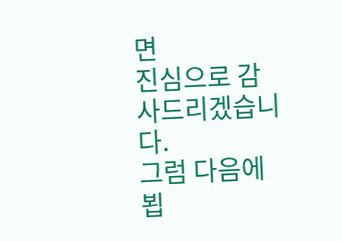면
진심으로 감사드리겠습니다.
그럼 다음에 뵙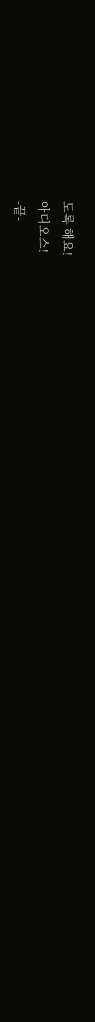도록 해요!
아디오스!
-끝-